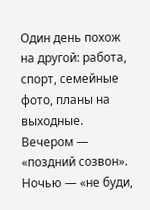Один день похож на другой: работа, спорт, семейные фото, планы на выходные. Вечером — «поздний созвон». Ночью — «не буди,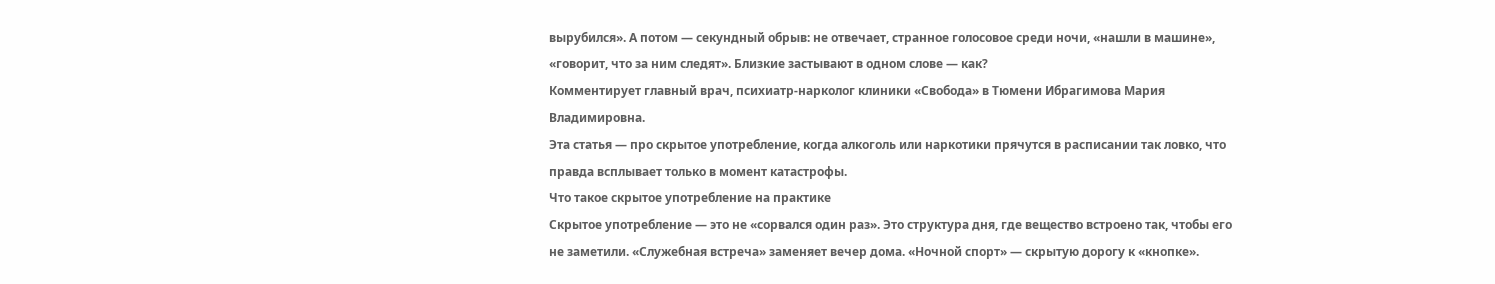вырубился». А потом — секундный обрыв: не отвечает, странное голосовое среди ночи, «нашли в машине», «говорит, что за ним следят». Близкие застывают в одном слове — как?
Комментирует главный врач, психиатр‑нарколог клиники «Свобода» в Тюмени Ибрагимова Мария Владимировна.
Эта статья — про скрытое употребление, когда алкоголь или наркотики прячутся в расписании так ловко, что правда всплывает только в момент катастрофы.
Что такое скрытое употребление на практике
Скрытое употребление — это не «сорвался один раз». Это структура дня, где вещество встроено так, чтобы его не заметили. «Служебная встреча» заменяет вечер дома. «Ночной спорт» — скрытую дорогу к «кнопке».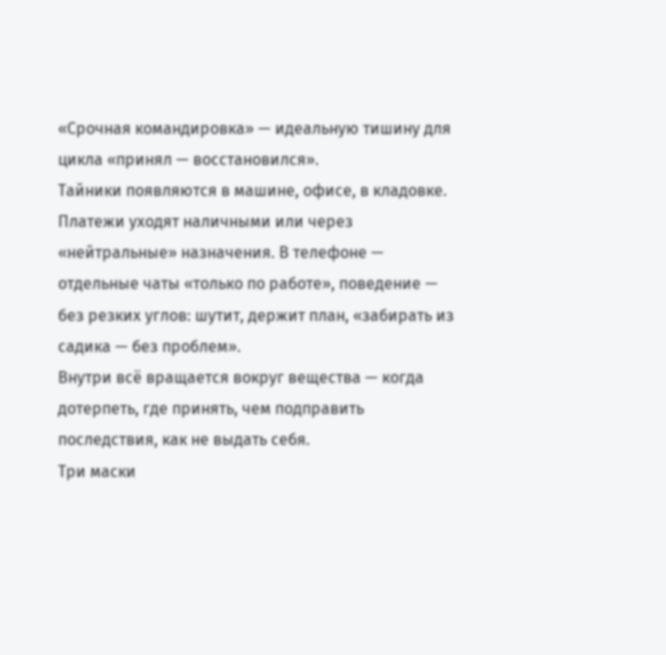«Срочная командировка» — идеальную тишину для цикла «принял — восстановился».
Тайники появляются в машине, офисе, в кладовке. Платежи уходят наличными или через «нейтральные» назначения. В телефоне — отдельные чаты «только по работе», поведение — без резких углов: шутит, держит план, «забирать из садика — без проблем».
Внутри всё вращается вокруг вещества — когда дотерпеть, где принять, чем подправить последствия, как не выдать себя.
Три маски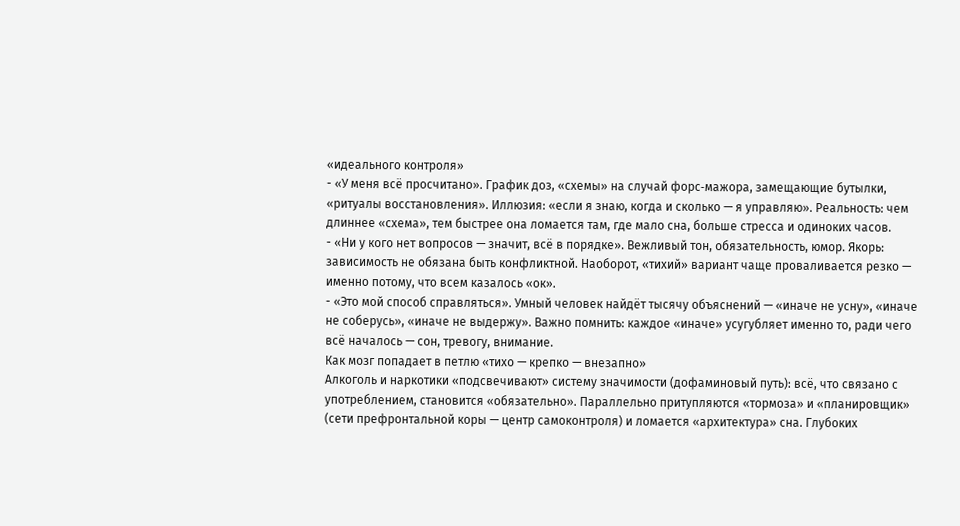«идеального контроля»
- «У меня всё просчитано». График доз, «схемы» на случай форс‑мажора, замещающие бутылки, «ритуалы восстановления». Иллюзия: «если я знаю, когда и сколько — я управляю». Реальность: чем длиннее «схема», тем быстрее она ломается там, где мало сна, больше стресса и одиноких часов.
- «Ни у кого нет вопросов — значит, всё в порядке». Вежливый тон, обязательность, юмор. Якорь: зависимость не обязана быть конфликтной. Наоборот, «тихий» вариант чаще проваливается резко — именно потому, что всем казалось «ок».
- «Это мой способ справляться». Умный человек найдёт тысячу объяснений — «иначе не усну», «иначе не соберусь», «иначе не выдержу». Важно помнить: каждое «иначе» усугубляет именно то, ради чего всё началось — сон, тревогу, внимание.
Как мозг попадает в петлю «тихо — крепко — внезапно»
Алкоголь и наркотики «подсвечивают» систему значимости (дофаминовый путь): всё, что связано с употреблением, становится «обязательно». Параллельно притупляются «тормоза» и «планировщик» (сети префронтальной коры — центр самоконтроля) и ломается «архитектура» сна. Глубоких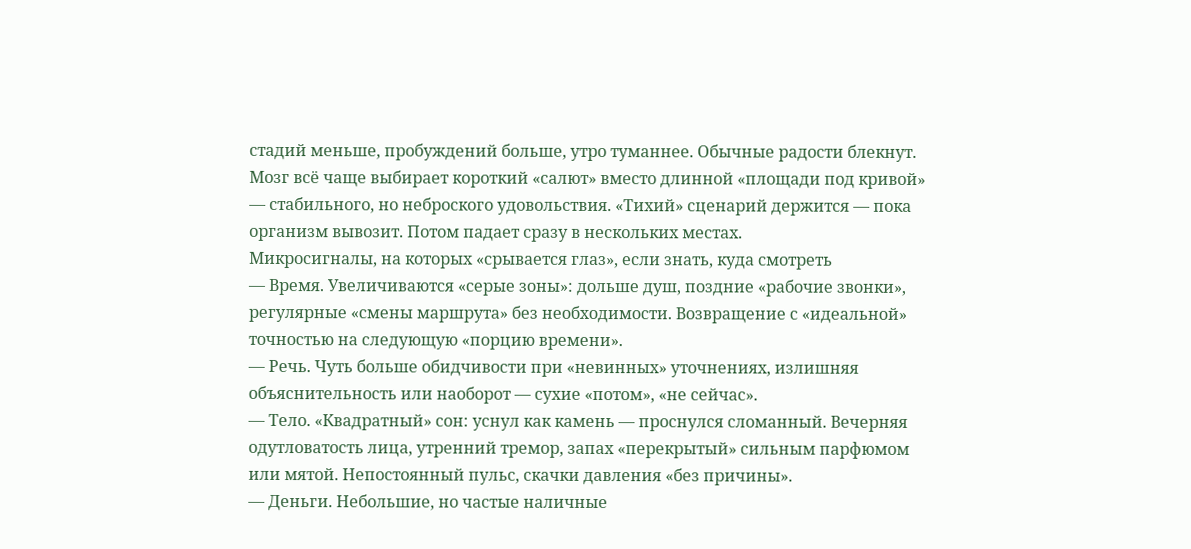стадий меньше, пробуждений больше, утро туманнее. Обычные радости блекнут.
Мозг всё чаще выбирает короткий «салют» вместо длинной «площади под кривой» — стабильного, но неброского удовольствия. «Тихий» сценарий держится — пока организм вывозит. Потом падает сразу в нескольких местах.
Микросигналы, на которых «срывается глаз», если знать, куда смотреть
— Время. Увеличиваются «серые зоны»: дольше душ, поздние «рабочие звонки», регулярные «смены маршрута» без необходимости. Возвращение с «идеальной» точностью на следующую «порцию времени».
— Речь. Чуть больше обидчивости при «невинных» уточнениях, излишняя объяснительность или наоборот — сухие «потом», «не сейчас».
— Тело. «Квадратный» сон: уснул как камень — проснулся сломанный. Вечерняя одутловатость лица, утренний тремор, запах «перекрытый» сильным парфюмом или мятой. Непостоянный пульс, скачки давления «без причины».
— Деньги. Небольшие, но частые наличные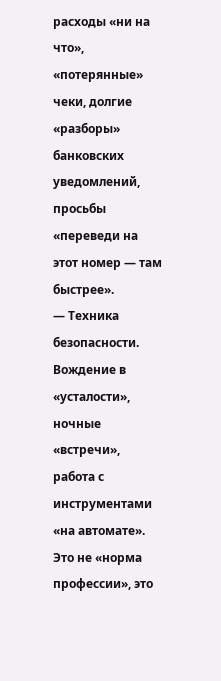расходы «ни на что», «потерянные» чеки, долгие «разборы» банковских уведомлений, просьбы «переведи на этот номер — там быстрее».
— Техника безопасности. Вождение в «усталости», ночные «встречи», работа с инструментами «на автомате». Это не «норма профессии», это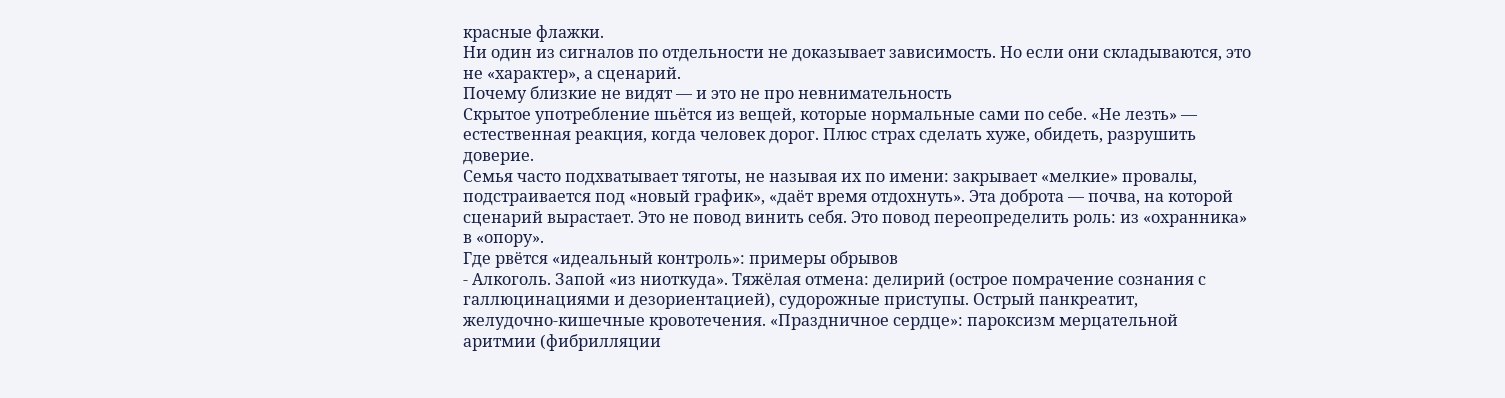красные флажки.
Ни один из сигналов по отдельности не доказывает зависимость. Но если они складываются, это не «характер», а сценарий.
Почему близкие не видят — и это не про невнимательность
Скрытое употребление шьётся из вещей, которые нормальные сами по себе. «Не лезть» — естественная реакция, когда человек дорог. Плюс страх сделать хуже, обидеть, разрушить доверие.
Семья часто подхватывает тяготы, не называя их по имени: закрывает «мелкие» провалы, подстраивается под «новый график», «даёт время отдохнуть». Эта доброта — почва, на которой сценарий вырастает. Это не повод винить себя. Это повод переопределить роль: из «охранника» в «опору».
Где рвётся «идеальный контроль»: примеры обрывов
- Алкоголь. Запой «из ниоткуда». Тяжёлая отмена: делирий (острое помрачение сознания с галлюцинациями и дезориентацией), судорожные приступы. Острый панкреатит, желудочно‑кишечные кровотечения. «Праздничное сердце»: пароксизм мерцательной аритмии (фибрилляции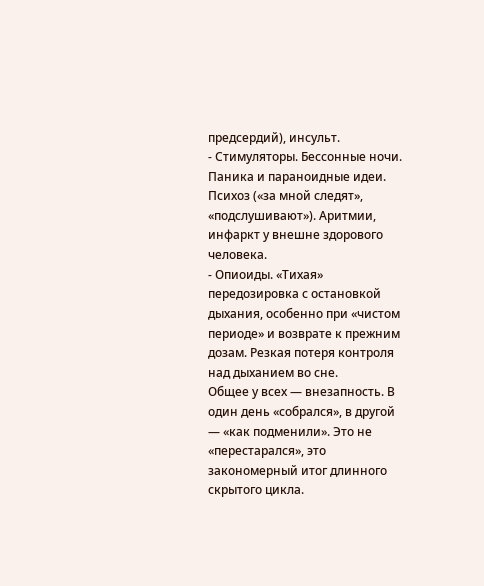предсердий), инсульт.
- Стимуляторы. Бессонные ночи. Паника и параноидные идеи. Психоз («за мной следят», «подслушивают»). Аритмии, инфаркт у внешне здорового человека.
- Опиоиды. «Тихая» передозировка с остановкой дыхания, особенно при «чистом периоде» и возврате к прежним дозам. Резкая потеря контроля над дыханием во сне.
Общее у всех — внезапность. В один день «собрался», в другой — «как подменили». Это не «перестарался», это закономерный итог длинного скрытого цикла.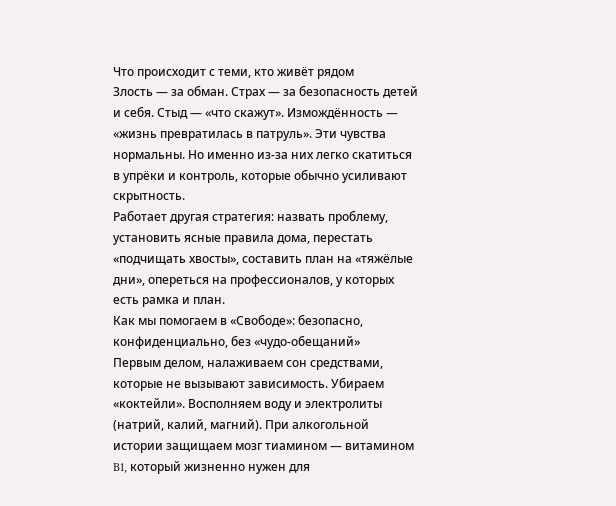Что происходит с теми, кто живёт рядом
Злость — за обман. Страх — за безопасность детей и себя. Стыд — «что скажут». Измождённость — «жизнь превратилась в патруль». Эти чувства нормальны. Но именно из‑за них легко скатиться в упрёки и контроль, которые обычно усиливают скрытность.
Работает другая стратегия: назвать проблему, установить ясные правила дома, перестать «подчищать хвосты», составить план на «тяжёлые дни», опереться на профессионалов, у которых есть рамка и план.
Как мы помогаем в «Свободе»: безопасно, конфиденциально, без «чудо‑обещаний»
Первым делом, налаживаем сон средствами, которые не вызывают зависимость. Убираем «коктейли». Восполняем воду и электролиты (натрий, калий, магний). При алкогольной истории защищаем мозг тиамином — витамином B1, который жизненно нужен для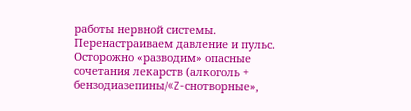работы нервной системы.
Перенастраиваем давление и пульс. Осторожно «разводим» опасные сочетания лекарств (алкоголь + бензодиазепины/«Z‑снотворные»,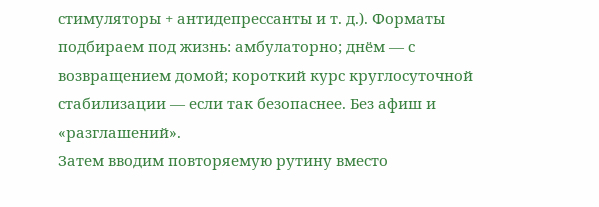стимуляторы + антидепрессанты и т. д.). Форматы подбираем под жизнь: амбулаторно; днём — с возвращением домой; короткий курс круглосуточной стабилизации — если так безопаснее. Без афиш и «разглашений».
Затем вводим повторяемую рутину вместо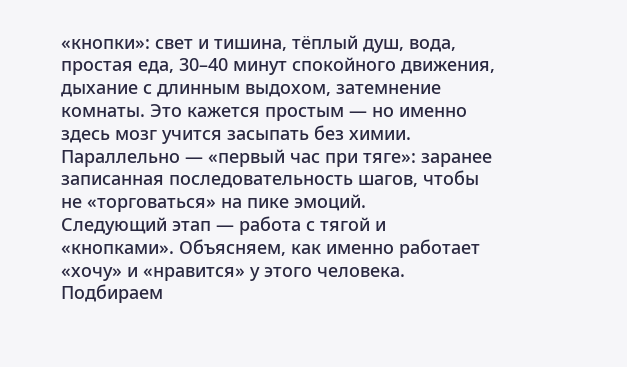«кнопки»: свет и тишина, тёплый душ, вода, простая еда, 30–40 минут спокойного движения, дыхание с длинным выдохом, затемнение комнаты. Это кажется простым — но именно здесь мозг учится засыпать без химии. Параллельно — «первый час при тяге»: заранее записанная последовательность шагов, чтобы не «торговаться» на пике эмоций.
Следующий этап — работа с тягой и «кнопками». Объясняем, как именно работает «хочу» и «нравится» у этого человека. Подбираем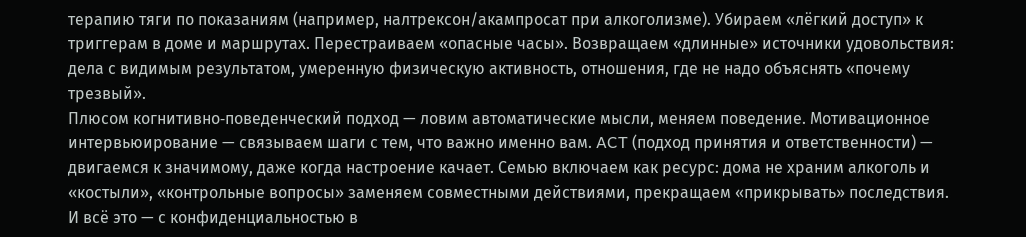терапию тяги по показаниям (например, налтрексон/акампросат при алкоголизме). Убираем «лёгкий доступ» к триггерам в доме и маршрутах. Перестраиваем «опасные часы». Возвращаем «длинные» источники удовольствия: дела с видимым результатом, умеренную физическую активность, отношения, где не надо объяснять «почему трезвый».
Плюсом когнитивно‑поведенческий подход — ловим автоматические мысли, меняем поведение. Мотивационное интервьюирование — связываем шаги с тем, что важно именно вам. ACT (подход принятия и ответственности) — двигаемся к значимому, даже когда настроение качает. Семью включаем как ресурс: дома не храним алкоголь и «костыли», «контрольные вопросы» заменяем совместными действиями, прекращаем «прикрывать» последствия.
И всё это — с конфиденциальностью в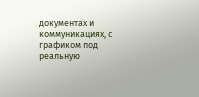документах и коммуникациях, с графиком под реальную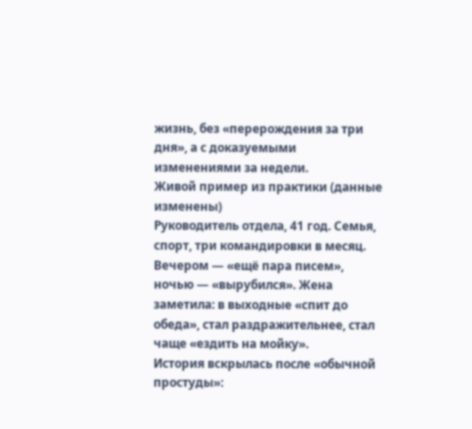жизнь, без «перерождения за три дня», а с доказуемыми изменениями за недели.
Живой пример из практики (данные изменены)
Руководитель отдела, 41 год. Семья, спорт, три командировки в месяц. Вечером — «ещё пара писем», ночью — «вырубился». Жена заметила: в выходные «спит до обеда», стал раздражительнее, стал чаще «ездить на мойку».
История вскрылась после «обычной простуды»: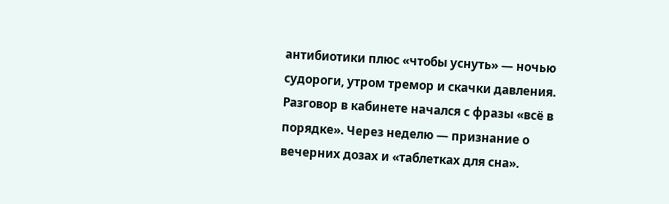антибиотики плюс «чтобы уснуть» — ночью судороги, утром тремор и скачки давления. Разговор в кабинете начался с фразы «всё в порядке». Через неделю — признание о вечерних дозах и «таблетках для сна».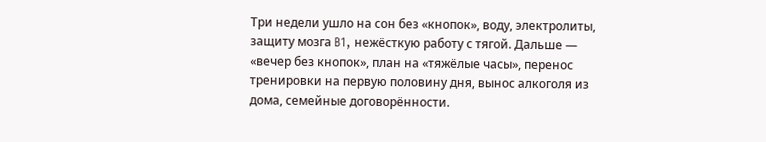Три недели ушло на сон без «кнопок», воду, электролиты, защиту мозга B1, нежёсткую работу с тягой. Дальше — «вечер без кнопок», план на «тяжёлые часы», перенос тренировки на первую половину дня, вынос алкоголя из дома, семейные договорённости.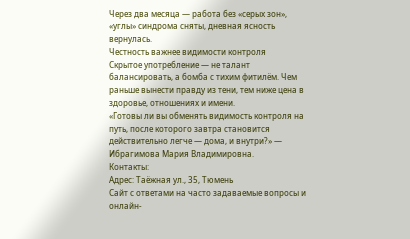Через два месяца — работа без «серых зон», «углы» синдрома сняты, дневная ясность вернулась.
Честность важнее видимости контроля
Скрытое употребление — не талант балансировать, а бомба с тихим фитилём. Чем раньше вынести правду из тени, тем ниже цена в здоровье, отношениях и имени.
«Готовы ли вы обменять видимость контроля на путь, после которого завтра становится действительно легче — дома, и внутри?» — Ибрагимова Мария Владимировна.
Контакты:
Адрес: Таёжная ул., 35, Тюмень
Сайт с ответами на часто задаваемые вопросы и онлайн-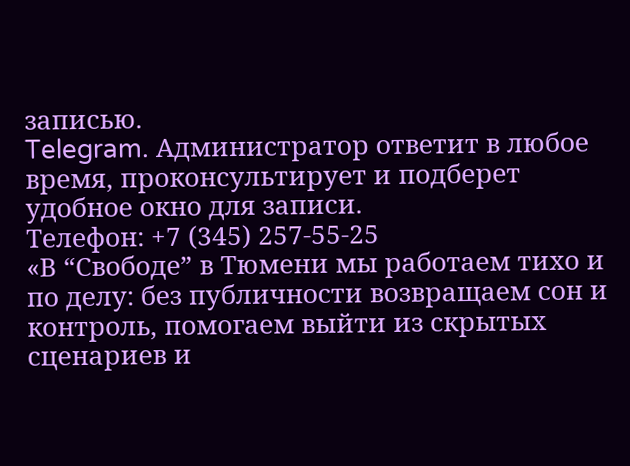записью.
Telegram. Администратор ответит в любое время, проконсультирует и подберет удобное окно для записи.
Телефон: +7 (345) 257-55-25
«В “Свободе” в Тюмени мы работаем тихо и по делу: без публичности возвращаем сон и контроль, помогаем выйти из скрытых сценариев и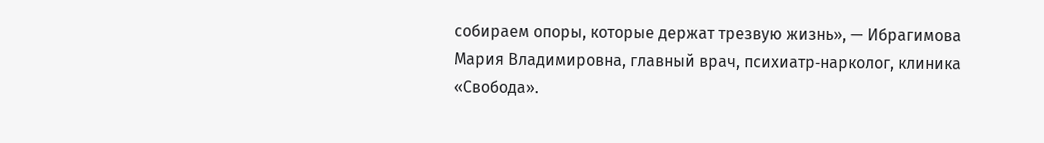собираем опоры, которые держат трезвую жизнь», — Ибрагимова Мария Владимировна, главный врач, психиатр‑нарколог, клиника «Свобода».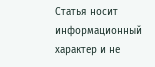Статья носит информационный характер и не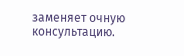заменяет очную консультацию.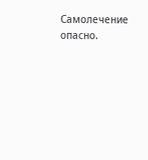Самолечение опасно.